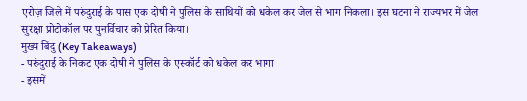एरोज़ जिले में परुंदुराई के पास एक दोषी ने पुलिस के साथियों को धकेल कर जेल से भाग निकला। इस घटना ने राज्यभर में जेल सुरक्षा प्रोटोकॉल पर पुनर्विचार को प्रेरित किया।
मुख्य बिंदु (Key Takeaways)
- परुंदुराई के निकट एक दोषी ने पुलिस के एस्कॉर्ट को धकेल कर भागा
- इसमें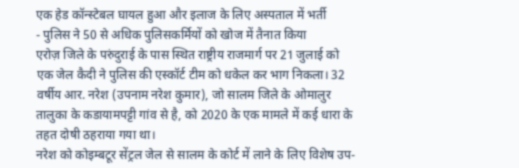एक हेड कॉन्स्टेबल घायल हुआ और इलाज के लिए अस्पताल में भर्ती
- पुलिस ने 50 से अधिक पुलिसकर्मियों को खोज में तैनात किया
एरोज़ जिले के परुंदुराई के पास स्थित राष्ट्रीय राजमार्ग पर 21 जुलाई को एक जेल कैदी ने पुलिस की एस्कॉर्ट टीम को धकेल कर भाग निकला। 32 वर्षीय आर. नरेश (उपनाम नरेश कुमार), जो सालम जिले के ओमालुर तालुका के कडायामपट्टी गांव से है, को 2020 के एक मामले में कई धारा के तहत दोषी ठहराया गया था।
नरेश को कोइम्बटूर सेंट्रल जेल से सालम के कोर्ट में लाने के लिए विशेष उप-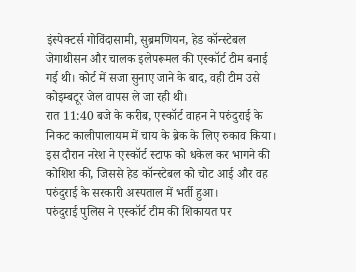इंस्पेक्टर्स गोविंदासामी, सुब्रमणियन, हेड कॉन्स्टेबल जेगाथीसन और चालक इलेपरूमल की एस्कॉर्ट टीम बनाई गई थी। कोर्ट में सजा सुनाए जाने के बाद, वही टीम उसे कोइम्बटूर जेल वापस ले जा रही थी।
रात 11:40 बजे के करीब, एस्कॉर्ट वाहन ने परुंदुराई के निकट कालीपालायम में चाय के ब्रेक के लिए रुकाव किया। इस दौरान नरेश ने एस्कॉर्ट स्टाफ को धकेल कर भागने की कोशिश की, जिससे हेड कॉन्स्टेबल को चोट आई और वह परुंदुराई के सरकारी अस्पताल में भर्ती हुआ।
परुंदुराई पुलिस ने एस्कॉर्ट टीम की शिकायत पर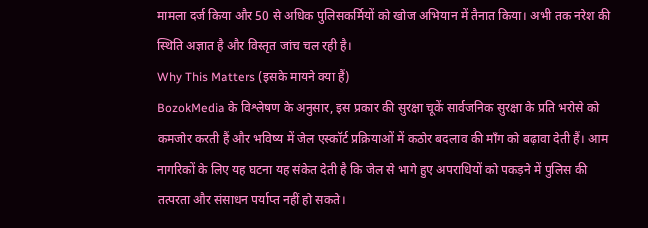मामला दर्ज किया और 50 से अधिक पुलिसकर्मियों को खोज अभियान में तैनात किया। अभी तक नरेश की स्थिति अज्ञात है और विस्तृत जांच चल रही है।
Why This Matters (इसके मायने क्या हैं)
BozokMedia के विश्लेषण के अनुसार, इस प्रकार की सुरक्षा चूकें सार्वजनिक सुरक्षा के प्रति भरोसे को कमजोर करती हैं और भविष्य में जेल एस्कॉर्ट प्रक्रियाओं में कठोर बदलाव की माँग को बढ़ावा देती हैं। आम नागरिकों के लिए यह घटना यह संकेत देती है कि जेल से भागे हुए अपराधियों को पकड़ने में पुलिस की तत्परता और संसाधन पर्याप्त नहीं हो सकते।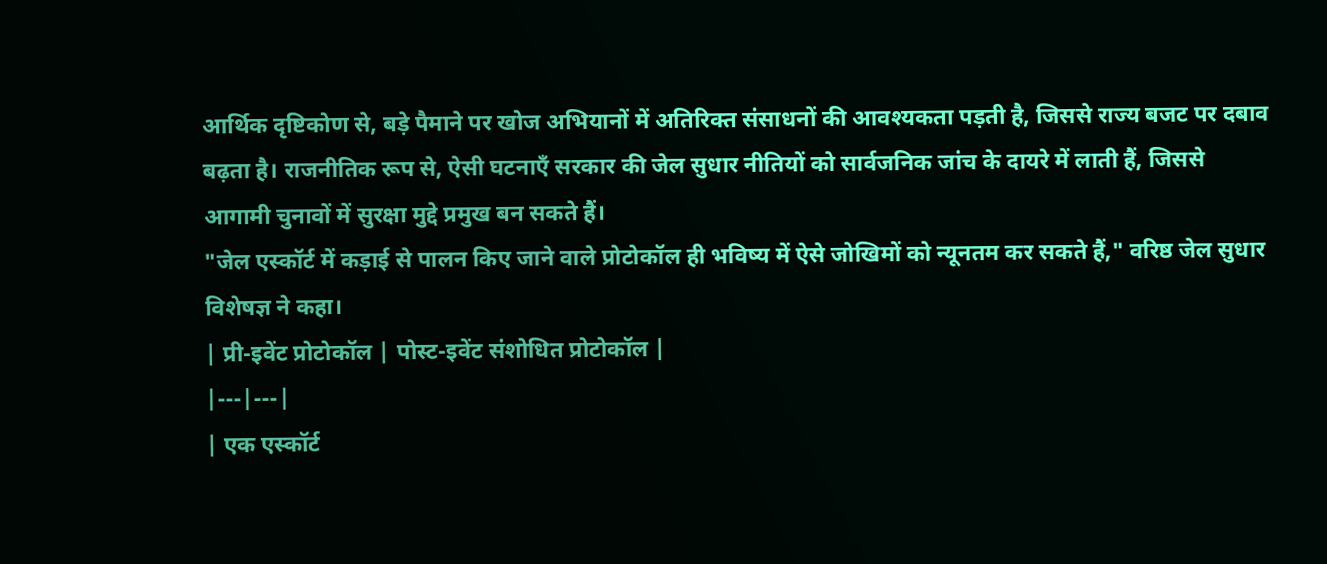आर्थिक दृष्टिकोण से, बड़े पैमाने पर खोज अभियानों में अतिरिक्त संसाधनों की आवश्यकता पड़ती है, जिससे राज्य बजट पर दबाव बढ़ता है। राजनीतिक रूप से, ऐसी घटनाएँ सरकार की जेल सुधार नीतियों को सार्वजनिक जांच के दायरे में लाती हैं, जिससे आगामी चुनावों में सुरक्षा मुद्दे प्रमुख बन सकते हैं।
"जेल एस्कॉर्ट में कड़ाई से पालन किए जाने वाले प्रोटोकॉल ही भविष्य में ऐसे जोखिमों को न्यूनतम कर सकते हैं," वरिष्ठ जेल सुधार विशेषज्ञ ने कहा।
| प्री-इवेंट प्रोटोकॉल | पोस्ट-इवेंट संशोधित प्रोटोकॉल |
|---|---|
| एक एस्कॉर्ट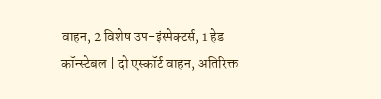वाहन, 2 विशेष उप-इंस्पेक्टर्स, 1 हेड कॉन्स्टेबल | दो एस्कॉर्ट वाहन, अतिरिक्त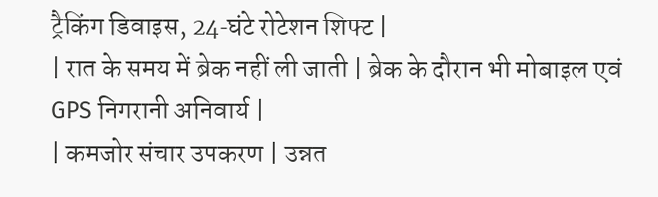ट्रैकिंग डिवाइस, 24‑घंटे रोटेशन शिफ्ट |
| रात के समय में ब्रेक नहीं ली जाती | ब्रेक के दौरान भी मोबाइल एवं GPS निगरानी अनिवार्य |
| कमजोर संचार उपकरण | उन्नत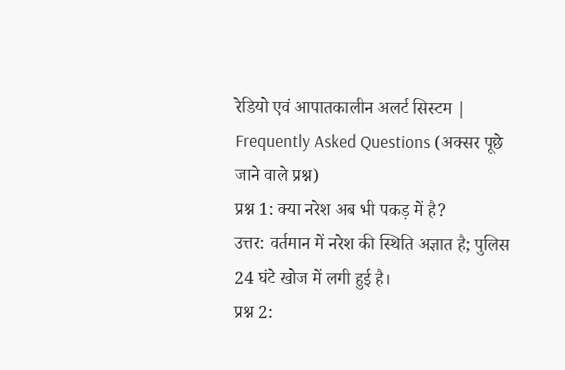रेडियो एवं आपातकालीन अलर्ट सिस्टम |
Frequently Asked Questions (अक्सर पूछे जाने वाले प्रश्न)
प्रश्न 1: क्या नरेश अब भी पकड़ में है?
उत्तर: वर्तमान में नरेश की स्थिति अज्ञात है; पुलिस 24 घंटे खोज में लगी हुई है।
प्रश्न 2: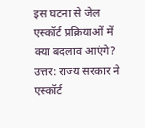इस घटना से जेल एस्कॉर्ट प्रक्रियाओं में क्या बदलाव आएंगे?
उत्तर: राज्य सरकार ने एस्कॉर्ट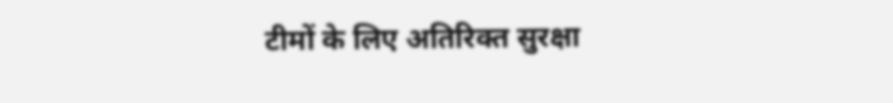टीमों के लिए अतिरिक्त सुरक्षा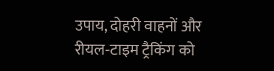उपाय, दोहरी वाहनों और रीयल‑टाइम ट्रैकिंग को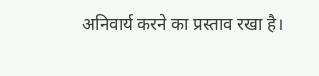अनिवार्य करने का प्रस्ताव रखा है।